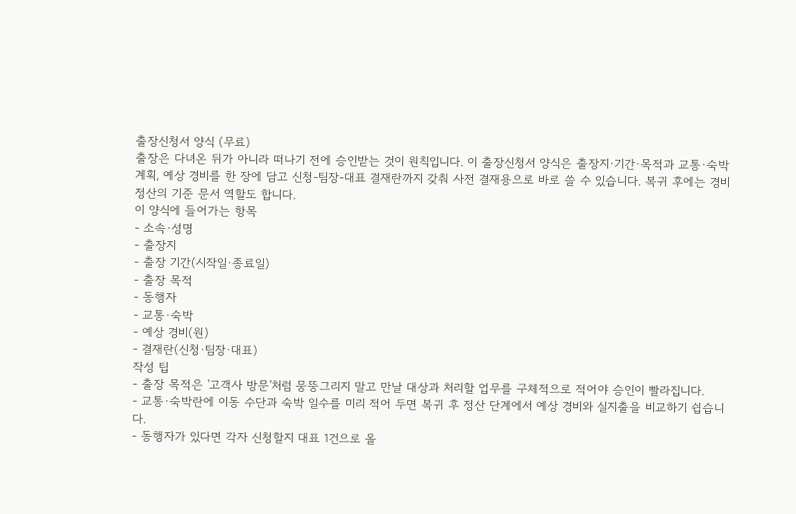출장신청서 양식 (무료)
출장은 다녀온 뒤가 아니라 떠나기 전에 승인받는 것이 원칙입니다. 이 출장신청서 양식은 출장지·기간·목적과 교통·숙박 계획, 예상 경비를 한 장에 담고 신청-팀장-대표 결재란까지 갖춰 사전 결재용으로 바로 쓸 수 있습니다. 복귀 후에는 경비 정산의 기준 문서 역할도 합니다.
이 양식에 들어가는 항목
- 소속·성명
- 출장지
- 출장 기간(시작일·종료일)
- 출장 목적
- 동행자
- 교통·숙박
- 예상 경비(원)
- 결재란(신청·팀장·대표)
작성 팁
- 출장 목적은 '고객사 방문'처럼 뭉뚱그리지 말고 만날 대상과 처리할 업무를 구체적으로 적어야 승인이 빨라집니다.
- 교통·숙박란에 이동 수단과 숙박 일수를 미리 적어 두면 복귀 후 정산 단계에서 예상 경비와 실지출을 비교하기 쉽습니다.
- 동행자가 있다면 각자 신청할지 대표 1건으로 올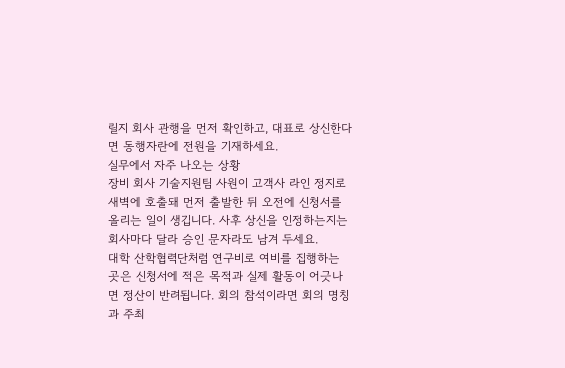릴지 회사 관행을 먼저 확인하고, 대표로 상신한다면 동행자란에 전원을 기재하세요.
실무에서 자주 나오는 상황
장비 회사 기술지원팀 사원이 고객사 라인 정지로 새벽에 호출돼 먼저 출발한 뒤 오전에 신청서를 올리는 일이 생깁니다. 사후 상신을 인정하는지는 회사마다 달라 승인 문자라도 남겨 두세요.
대학 산학협력단처럼 연구비로 여비를 집행하는 곳은 신청서에 적은 목적과 실제 활동이 어긋나면 정산이 반려됩니다. 회의 참석이라면 회의 명칭과 주최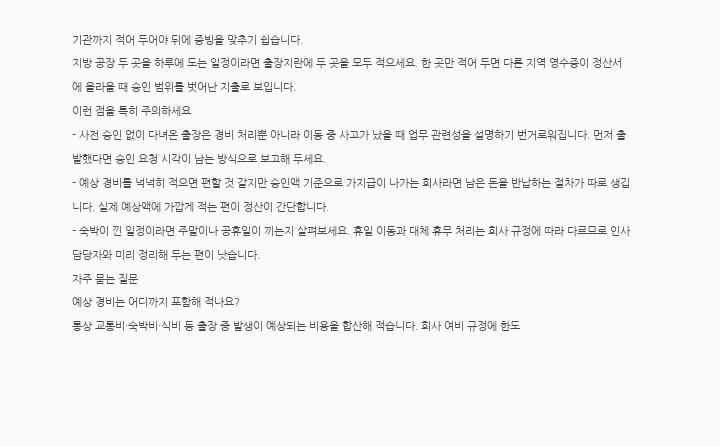기관까지 적어 두어야 뒤에 증빙을 맞추기 쉽습니다.
지방 공장 두 곳을 하루에 도는 일정이라면 출장지란에 두 곳을 모두 적으세요. 한 곳만 적어 두면 다른 지역 영수증이 정산서에 올라올 때 승인 범위를 벗어난 지출로 보입니다.
이런 점을 특히 주의하세요
- 사전 승인 없이 다녀온 출장은 경비 처리뿐 아니라 이동 중 사고가 났을 때 업무 관련성을 설명하기 번거로워집니다. 먼저 출발했다면 승인 요청 시각이 남는 방식으로 보고해 두세요.
- 예상 경비를 넉넉히 적으면 편할 것 같지만 승인액 기준으로 가지급이 나가는 회사라면 남은 돈을 반납하는 절차가 따로 생깁니다. 실제 예상액에 가깝게 적는 편이 정산이 간단합니다.
- 숙박이 낀 일정이라면 주말이나 공휴일이 끼는지 살펴보세요. 휴일 이동과 대체 휴무 처리는 회사 규정에 따라 다르므로 인사 담당자와 미리 정리해 두는 편이 낫습니다.
자주 묻는 질문
예상 경비는 어디까지 포함해 적나요?
통상 교통비·숙박비·식비 등 출장 중 발생이 예상되는 비용을 합산해 적습니다. 회사 여비 규정에 한도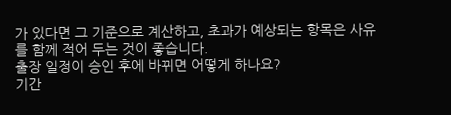가 있다면 그 기준으로 계산하고, 초과가 예상되는 항목은 사유를 함께 적어 두는 것이 좋습니다.
출장 일정이 승인 후에 바뀌면 어떻게 하나요?
기간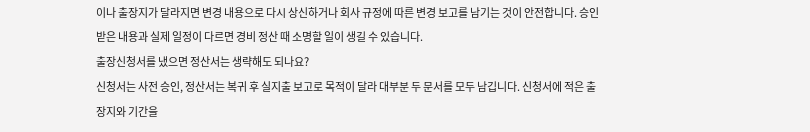이나 출장지가 달라지면 변경 내용으로 다시 상신하거나 회사 규정에 따른 변경 보고를 남기는 것이 안전합니다. 승인받은 내용과 실제 일정이 다르면 경비 정산 때 소명할 일이 생길 수 있습니다.
출장신청서를 냈으면 정산서는 생략해도 되나요?
신청서는 사전 승인, 정산서는 복귀 후 실지출 보고로 목적이 달라 대부분 두 문서를 모두 남깁니다. 신청서에 적은 출장지와 기간을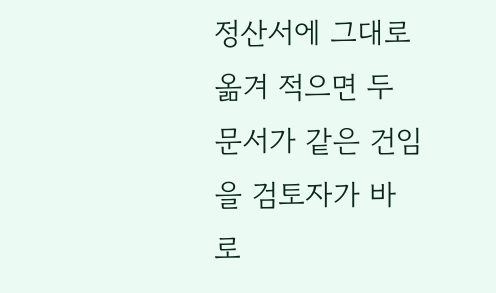정산서에 그대로 옮겨 적으면 두 문서가 같은 건임을 검토자가 바로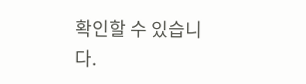확인할 수 있습니다.